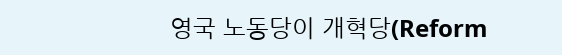영국 노동당이 개혁당(Reform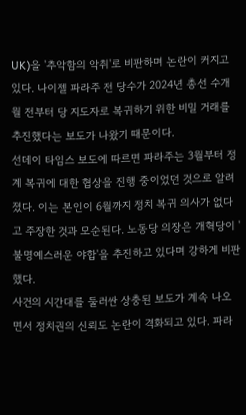UK)을 '추악함의 악취'로 비판하며 논란이 커지고 있다. 나이젤 파라주 전 당수가 2024년 총선 수개월 전부터 당 지도자로 복귀하기 위한 비밀 거래를 추진했다는 보도가 나왔기 때문이다.
선데이 타임스 보도에 따르면 파라주는 3월부터 정계 복귀에 대한 협상을 진행 중이었던 것으로 알려졌다. 이는 본인이 6월까지 정치 복귀 의사가 없다고 주장한 것과 모순된다. 노동당 의장은 개혁당이 '불명예스러운 야합'을 추진하고 있다며 강하게 비판했다.
사건의 시간대를 둘러싼 상충된 보도가 계속 나오면서 정치권의 신뢰도 논란이 격화되고 있다. 파라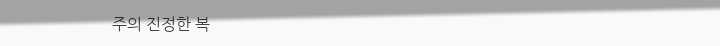주의 진정한 복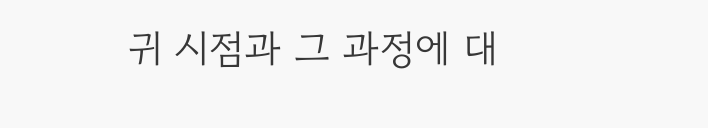귀 시점과 그 과정에 대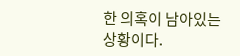한 의혹이 남아있는 상황이다.